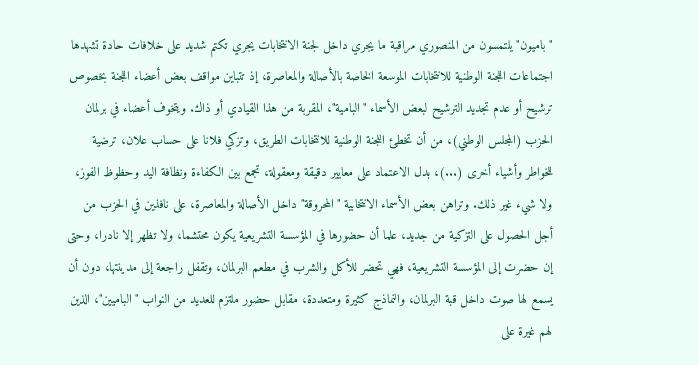"باميون" يلتمسون من المنصوري مراقبة ما يجري داخل لجنة الانتخابات يجري تكتم شديد على خلافات حادة تشهدها اجتماعات اللجنة الوطنية للانتخابات الموسعة الخاصة بالأصالة والمعاصرة، إذ تتباين مواقف بعض أعضاء اللجنة بخصوص ترشيح أو عدم تجديد الترشيح لبعض الأسماء "البامية"، المقربة من هذا القيادي أو ذاك. ويتخوف أعضاء في برلمان الحزب (المجلس الوطني)، من أن تخطئ اللجنة الوطنية للانتخابات الطريق، وتزكي فلانا على حساب علان، ترضية للخواطر وأشياء أخرى (...)، بدل الاعتماد على معايير دقيقة ومعقولة، تجمع بين الكفاءة ونظافة اليد وحظوظ الفوز، ولا شيء غير ذلك. وتراهن بعض الأسماء الانتخابية "المحروقة" داخل الأصالة والمعاصرة، على نافذين في الحزب من أجل الحصول على التزكية من جديد، علما أن حضورها في المؤسسة التشريعية يكون محتشما، ولا تظهر إلا نادرا، وحتى إن حضرت إلى المؤسسة التشريعية، فهي تحضر للأكل والشرب في مطعم البرلمان، وتقفل راجعة إلى مدينتها، دون أن يسمع لها صوت داخل قبة البرلمان، والنماذج كثيرة ومتعددة، مقابل حضور ملتزم للعديد من النواب "الباميين"، الذين لهم غيرة على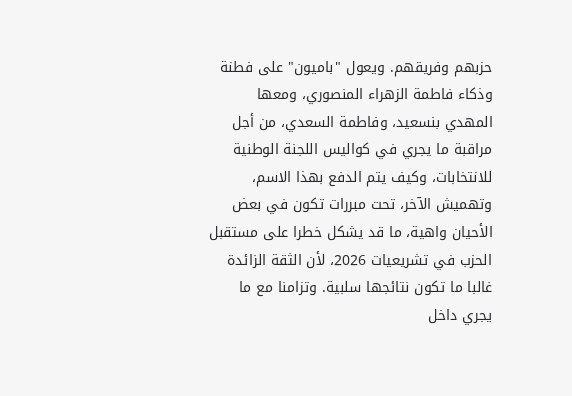حزبهم وفريقهم. ويعول "باميون" على فطنة وذكاء فاطمة الزهراء المنصوري، ومعها المهدي بنسعيد، وفاطمة السعدي، من أجل مراقبة ما يجري في كواليس اللجنة الوطنية للانتخابات، وكيف يتم الدفع بهذا الاسم، وتهميش الآخر، تحت مبررات تكون في بعض الأحيان واهية، ما قد يشكل خطرا على مستقبل الحزب في تشريعيات 2026، لأن الثقة الزائدة غالبا ما تكون نتائجها سلبية. وتزامنا مع ما يجري داخل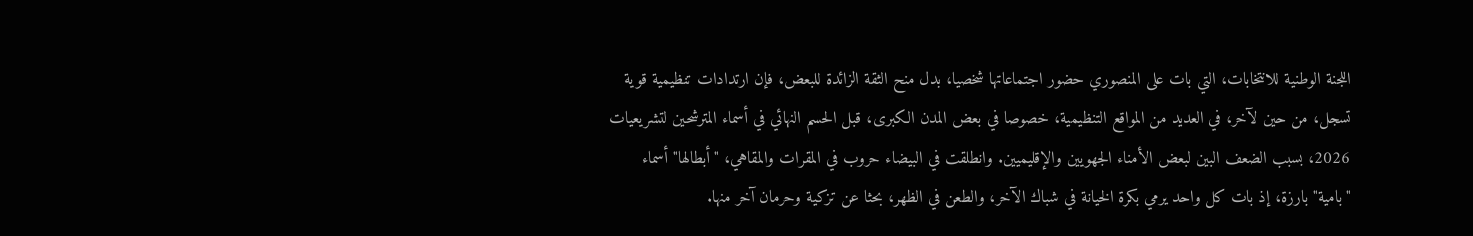اللجنة الوطنية للانتخابات، التي بات على المنصوري حضور اجتماعاتها شخصيا، بدل منح الثقة الزائدة للبعض، فإن ارتدادات تنظيمية قوية تسجل، من حين لآخر، في العديد من المواقع التنظيمية، خصوصا في بعض المدن الكبرى، قبل الحسم النهائي في أسماء المترشحين لتشريعيات 2026، بسبب الضعف البين لبعض الأمناء الجهويين والإقليميين. وانطلقت في البيضاء حروب في المقرات والمقاهي، "أبطالها" أسماء "بامية" بارزة، إذ بات كل واحد يرمي بكرة الخيانة في شباك الآخر، والطعن في الظهر، بحثا عن تزكية وحرمان آخر منها.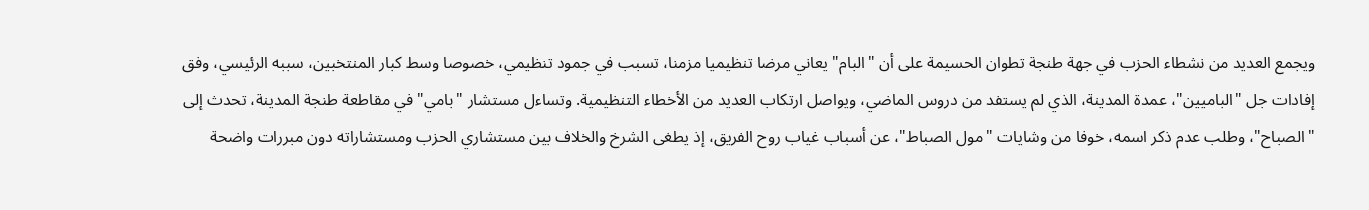ويجمع العديد من نشطاء الحزب في جهة طنجة تطوان الحسيمة على أن "البام" يعاني مرضا تنظيميا مزمنا، تسبب في جمود تنظيمي، خصوصا وسط كبار المنتخبين، سببه الرئيسي، وفق إفادات جل "الباميين"، عمدة المدينة، الذي لم يستفد من دروس الماضي، ويواصل ارتكاب العديد من الأخطاء التنظيمية. وتساءل مستشار "بامي" في مقاطعة طنجة المدينة، تحدث إلى "الصباح"، وطلب عدم ذكر اسمه، خوفا من وشايات "مول الصباط"، عن أسباب غياب روح الفريق، إذ يطغى الشرخ والخلاف بين مستشاري الحزب ومستشاراته دون مبررات واضحة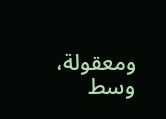ومعقولة، وسط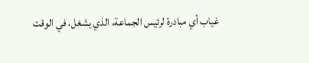غياب أي مبادرة لرئيس الجماعة، الذي يشغل، في الوقت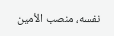نفسه، منصب الأمين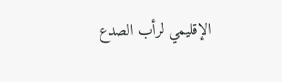الإقليمي لرأب الصدع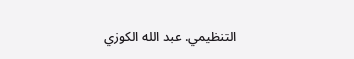التنظيمي. عبد الله الكوزي